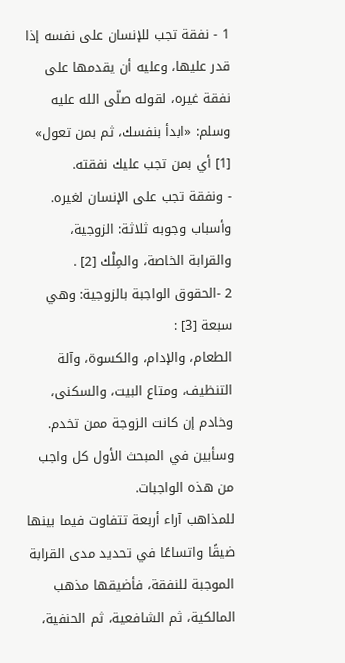1 - نفقة تجب للإنسان على نفسه إذا قدر عليها، وعليه أن يقدمها على نفقة غيره، لقوله صلّى الله عليه وسلم: «ابدأ بنفسك، ثم بمن تعول» [1] أي بمن تجب عليك نفقته.
- ونفقة تجب على الإنسان لغيره. وأسباب وجوبه ثلاثة: الزوجية، والقرابة الخاصة، والمِلْك [2] .
2 -الحقوق الواجبة بالزوجية: وهي سبعة [3] :
الطعام، والإدام، والكسوة، وآلة التنظيف، ومتاع البيت، والسكنى، وخادم إن كانت الزوجة ممن تخدم. وسأبين في المبحث الأول كل واجب من هذه الواجبات.
للمذاهب آراء أربعة تتفاوت فيما بينها ضيقًا واتساعًا في تحديد مدى القرابة الموجبة للنفقة، فأضيقها مذهب المالكية، ثم الشافعية، ثم الحنفية،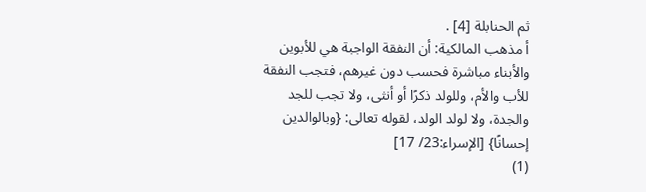ثم الحنابلة [4] .
أ مذهب المالكية: أن النفقة الواجبة هي للأبوين والأبناء مباشرة فحسب دون غيرهم، فتجب النفقة للأب والأم، وللولد ذكرًا أو أنثى، ولا تجب للجد والجدة، ولا لولد الولد، لقوله تعالى: {وبالوالدين إحسانًا} [الإسراء:23/ 17]
(1)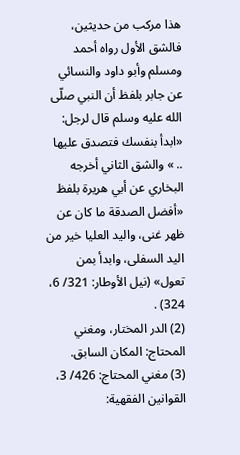هذا مركب من حديثين، فالشق الأول رواه أحمد ومسلم وأبو داود والنسائي عن جابر بلفظ أن النبي صلّى الله عليه وسلم قال لرجل: «ابدأ بنفسك فتصدق عليها .. » والشق الثاني أخرجه البخاري عن أبي هريرة بلفظ «أفضل الصدقة ما كان عن ظهر غنى، واليد العليا خير من اليد السفلى، وابدأ بمن تعول» (نيل الأوطار: 321/ 6، 324) .
(2) الدر المختار، ومغني المحتاج: المكان السابق.
(3) مغني المحتاج: 426/ 3، القوانين الفقهية: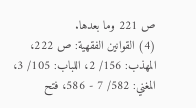ص 221 وما بعدها.
(4) القوانين الفقهية: ص 222، المهذب: 156/ 2، اللباب: 105/ 3، المغني: 582/ 7 - 586، فتح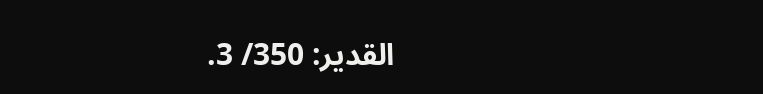القدير: 350/ 3.